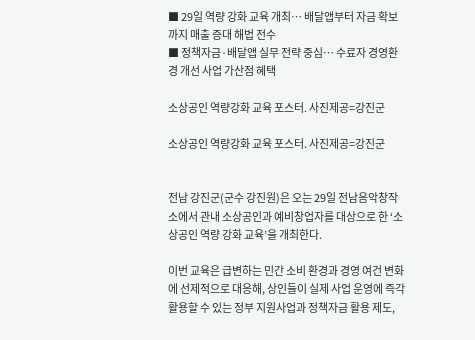■ 29일 역량 강화 교육 개최… 배달앱부터 자금 확보까지 매출 증대 해법 전수
■ 정책자금·배달앱 실무 전략 중심… 수료자 경영환경 개선 사업 가산점 혜택

소상공인 역량강화 교육 포스터. 사진제공=강진군

소상공인 역량강화 교육 포스터. 사진제공=강진군


전남 강진군(군수 강진원)은 오는 29일 전남음악창작소에서 관내 소상공인과 예비창업자를 대상으로 한 ‘소상공인 역량 강화 교육’을 개최한다.

이번 교육은 급변하는 민간 소비 환경과 경영 여건 변화에 선제적으로 대응해, 상인들이 실제 사업 운영에 즉각 활용할 수 있는 정부 지원사업과 정책자금 활용 제도,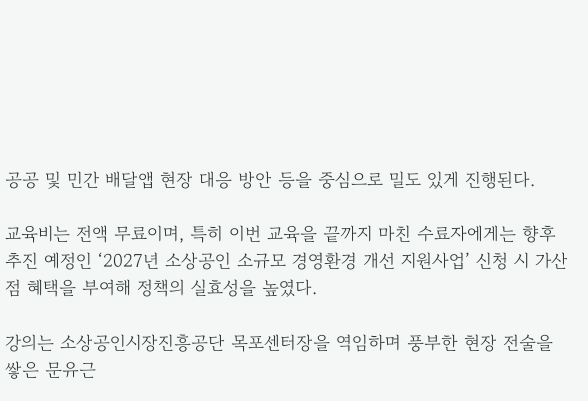공공 및 민간 배달앱 현장 대응 방안 등을 중심으로 밀도 있게 진행된다.

교육비는 전액 무료이며, 특히 이번 교육을 끝까지 마친 수료자에게는 향후 추진 예정인 ‘2027년 소상공인 소규모 경영환경 개선 지원사업’ 신청 시 가산점 혜택을 부여해 정책의 실효성을 높였다.

강의는 소상공인시장진흥공단 목포센터장을 역임하며 풍부한 현장 전술을 쌓은 문유근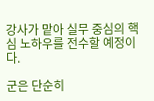강사가 맡아 실무 중심의 핵심 노하우를 전수할 예정이다.

군은 단순히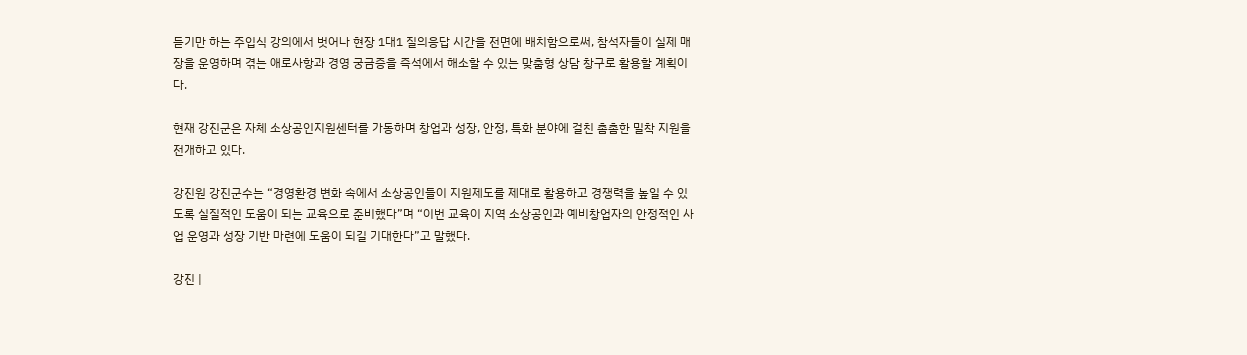듣기만 하는 주입식 강의에서 벗어나 현장 1대1 질의응답 시간을 전면에 배치함으로써, 참석자들이 실제 매장을 운영하며 겪는 애로사항과 경영 궁금증을 즉석에서 해소할 수 있는 맞춤형 상담 창구로 활용할 계획이다.

현재 강진군은 자체 소상공인지원센터를 가동하며 창업과 성장, 안정, 특화 분야에 걸친 촘촘한 밀착 지원을 전개하고 있다.

강진원 강진군수는 “경영환경 변화 속에서 소상공인들이 지원제도를 제대로 활용하고 경쟁력을 높일 수 있도록 실질적인 도움이 되는 교육으로 준비했다”며 “이번 교육이 지역 소상공인과 예비창업자의 안정적인 사업 운영과 성장 기반 마련에 도움이 되길 기대한다”고 말했다.

강진 |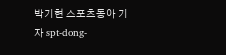박기현 스포츠동아 기자 spt-dong-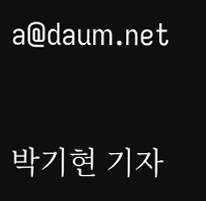a@daum.net


박기현 기자